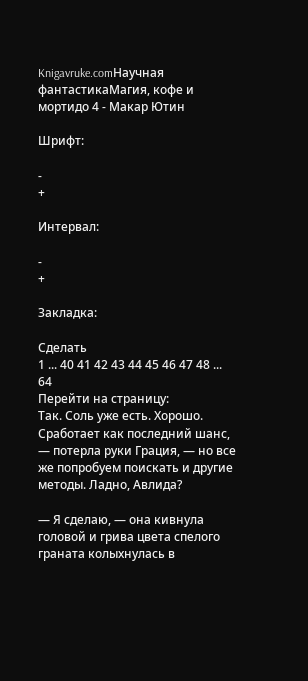Knigavruke.comНаучная фантастикаМагия, кофе и мортидо 4 - Макар Ютин

Шрифт:

-
+

Интервал:

-
+

Закладка:

Сделать
1 ... 40 41 42 43 44 45 46 47 48 ... 64
Перейти на страницу:
Так. Соль уже есть. Хорошо. Сработает как последний шанс, — потерла руки Грация, — но все же попробуем поискать и другие методы. Ладно, Авлида?

— Я сделаю, — она кивнула головой и грива цвета спелого граната колыхнулась в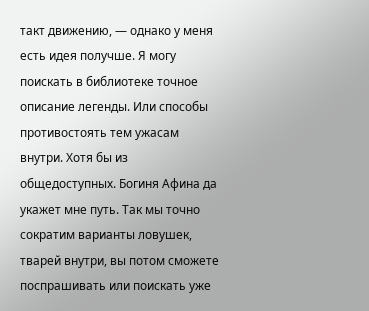такт движению, — однако у меня есть идея получше. Я могу поискать в библиотеке точное описание легенды. Или способы противостоять тем ужасам внутри. Хотя бы из общедоступных. Богиня Афина да укажет мне путь. Так мы точно сократим варианты ловушек, тварей внутри, вы потом сможете поспрашивать или поискать уже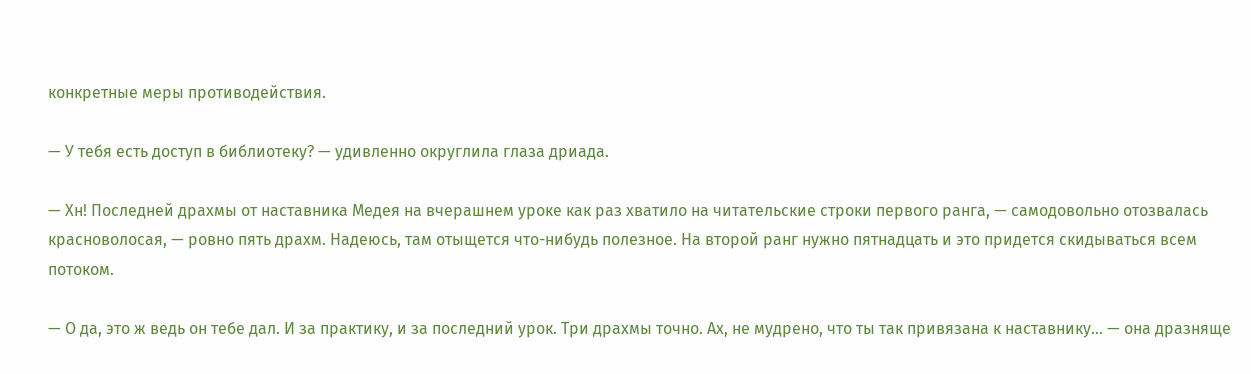конкретные меры противодействия.

— У тебя есть доступ в библиотеку? — удивленно округлила глаза дриада.

— Хн! Последней драхмы от наставника Медея на вчерашнем уроке как раз хватило на читательские строки первого ранга, — самодовольно отозвалась красноволосая, — ровно пять драхм. Надеюсь, там отыщется что-нибудь полезное. На второй ранг нужно пятнадцать и это придется скидываться всем потоком.

— О да, это ж ведь он тебе дал. И за практику, и за последний урок. Три драхмы точно. Ах, не мудрено, что ты так привязана к наставнику… — она дразняще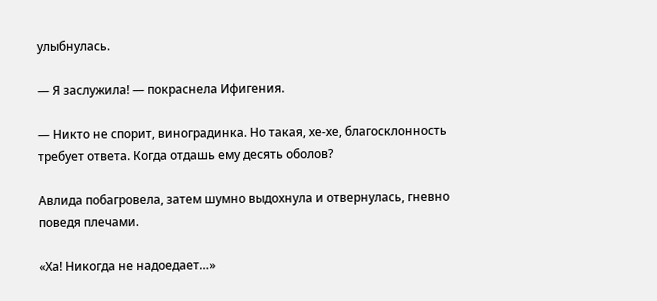улыбнулась.

— Я заслужила! — покраснела Ифигения.

— Никто не спорит, виноградинка. Но такая, хе-хе, благосклонность требует ответа. Когда отдашь ему десять оболов?

Авлида побагровела, затем шумно выдохнула и отвернулась, гневно поведя плечами.

«Ха! Никогда не надоедает…»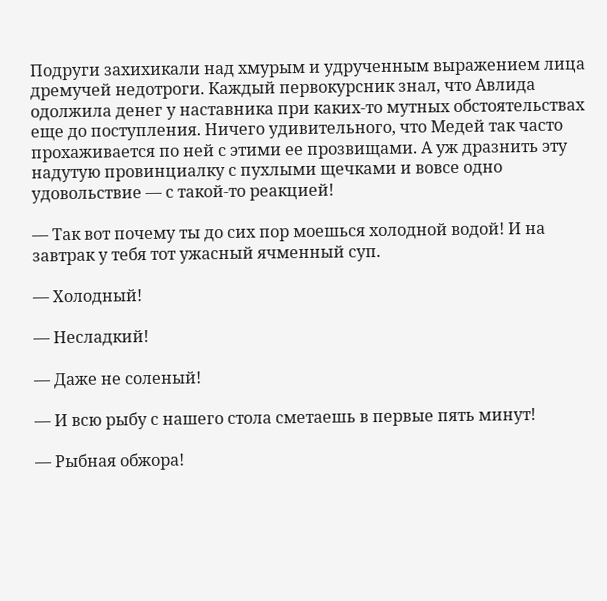Подруги захихикали над хмурым и удрученным выражением лица дремучей недотроги. Каждый первокурсник знал, что Авлида одолжила денег у наставника при каких-то мутных обстоятельствах еще до поступления. Ничего удивительного, что Медей так часто прохаживается по ней с этими ее прозвищами. А уж дразнить эту надутую провинциалку с пухлыми щечками и вовсе одно удовольствие — с такой-то реакцией!

— Так вот почему ты до сих пор моешься холодной водой! И на завтрак у тебя тот ужасный ячменный суп.

— Холодный!

— Несладкий!

— Даже не соленый!

— И всю рыбу с нашего стола сметаешь в первые пять минут!

— Рыбная обжора!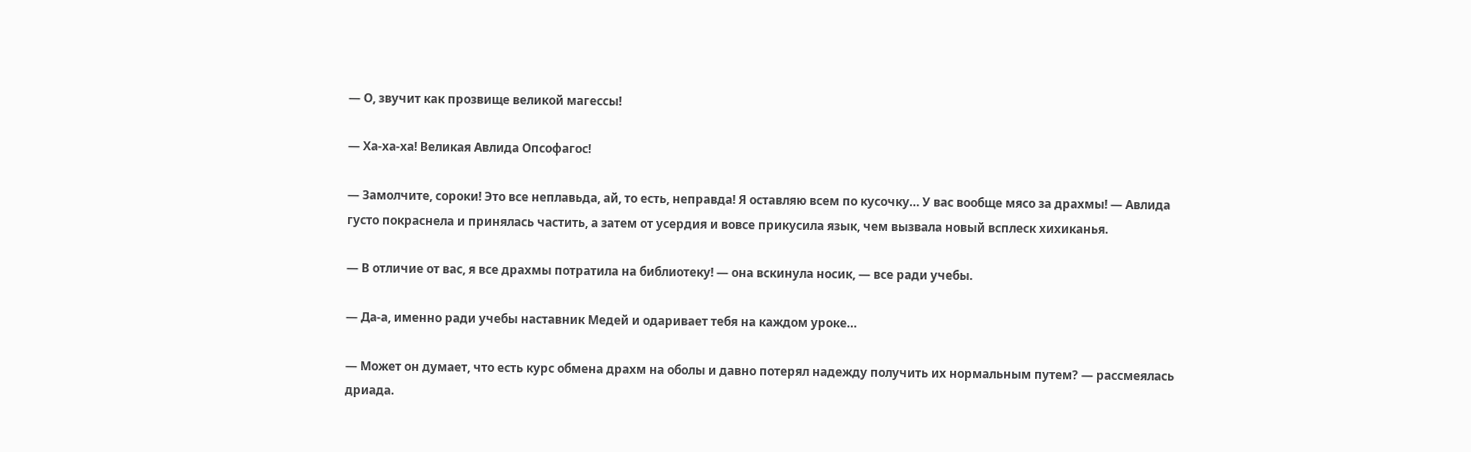— О, звучит как прозвище великой магессы!

— Ха-ха-ха! Великая Авлида Опсофагос!

— Замолчите, сороки! Это все неплавьда, ай, то есть, неправда! Я оставляю всем по кусочку… У вас вообще мясо за драхмы! — Авлида густо покраснела и принялась частить, а затем от усердия и вовсе прикусила язык, чем вызвала новый всплеск хихиканья.

— В отличие от вас, я все драхмы потратила на библиотеку! — она вскинула носик, — все ради учебы.

— Да-а, именно ради учебы наставник Медей и одаривает тебя на каждом уроке…

— Может он думает, что есть курс обмена драхм на оболы и давно потерял надежду получить их нормальным путем? — рассмеялась дриада.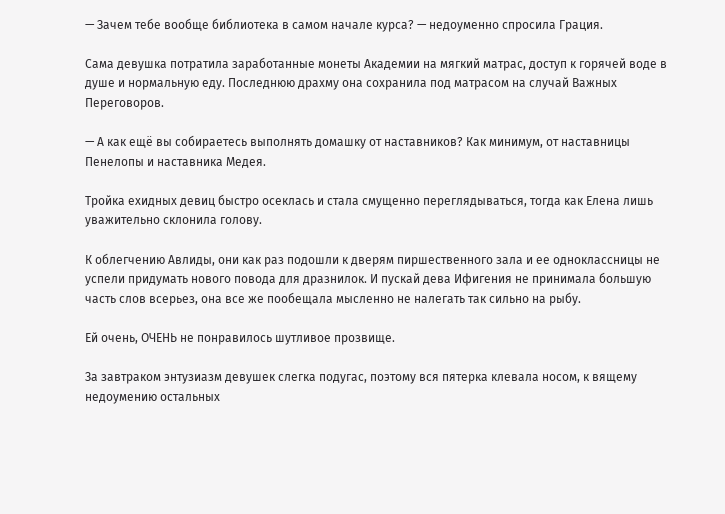— Зачем тебе вообще библиотека в самом начале курса? — недоуменно спросила Грация.

Сама девушка потратила заработанные монеты Академии на мягкий матрас, доступ к горячей воде в душе и нормальную еду. Последнюю драхму она сохранила под матрасом на случай Важных Переговоров.

— А как ещё вы собираетесь выполнять домашку от наставников? Как минимум, от наставницы Пенелопы и наставника Медея.

Тройка ехидных девиц быстро осеклась и стала смущенно переглядываться, тогда как Елена лишь уважительно склонила голову.

К облегчению Авлиды, они как раз подошли к дверям пиршественного зала и ее одноклассницы не успели придумать нового повода для дразнилок. И пускай дева Ифигения не принимала большую часть слов всерьез, она все же пообещала мысленно не налегать так сильно на рыбу.

Ей очень, ОЧЕНЬ не понравилось шутливое прозвище.

За завтраком энтузиазм девушек слегка подугас, поэтому вся пятерка клевала носом, к вящему недоумению остальных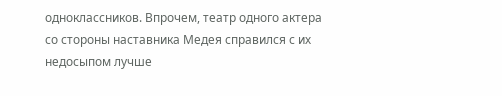одноклассников. Впрочем, театр одного актера со стороны наставника Медея справился с их недосыпом лучше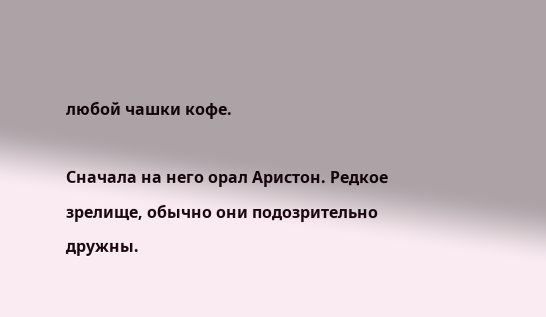любой чашки кофе.

Сначала на него орал Аристон. Редкое зрелище, обычно они подозрительно дружны.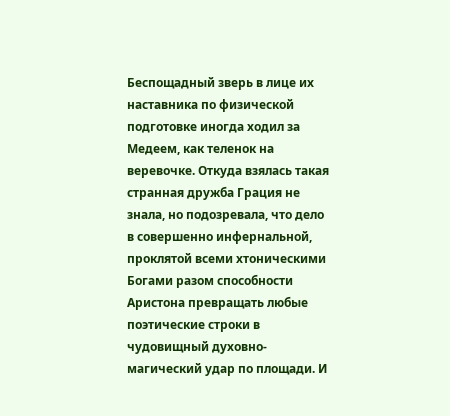Беспощадный зверь в лице их наставника по физической подготовке иногда ходил за Медеем, как теленок на веревочке. Откуда взялась такая странная дружба Грация не знала, но подозревала, что дело в совершенно инфернальной, проклятой всеми хтоническими Богами разом способности Аристона превращать любые поэтические строки в чудовищный духовно-магический удар по площади. И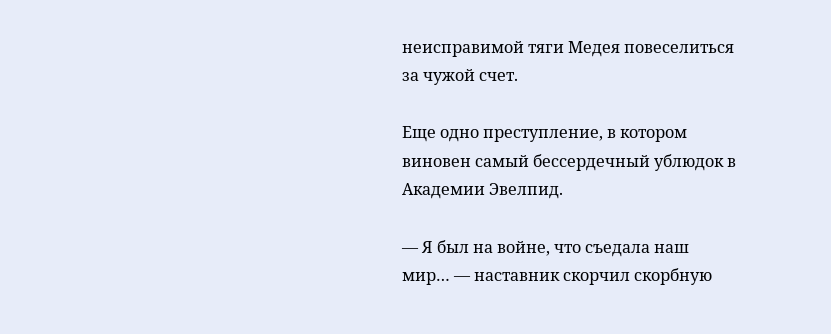неисправимой тяги Медея повеселиться за чужой счет.

Еще одно преступление, в котором виновен самый бессердечный ублюдок в Академии Эвелпид.

— Я был на войне, что съедала наш мир… — наставник скорчил скорбную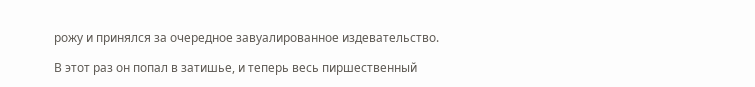рожу и принялся за очередное завуалированное издевательство.

В этот раз он попал в затишье, и теперь весь пиршественный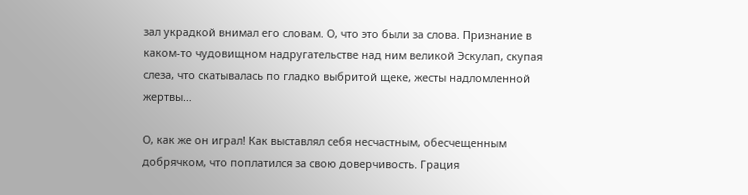зал украдкой внимал его словам. О, что это были за слова. Признание в каком-то чудовищном надругательстве над ним великой Эскулап, скупая слеза, что скатывалась по гладко выбритой щеке, жесты надломленной жертвы…

О, как же он играл! Как выставлял себя несчастным, обесчещенным добрячком, что поплатился за свою доверчивость. Грация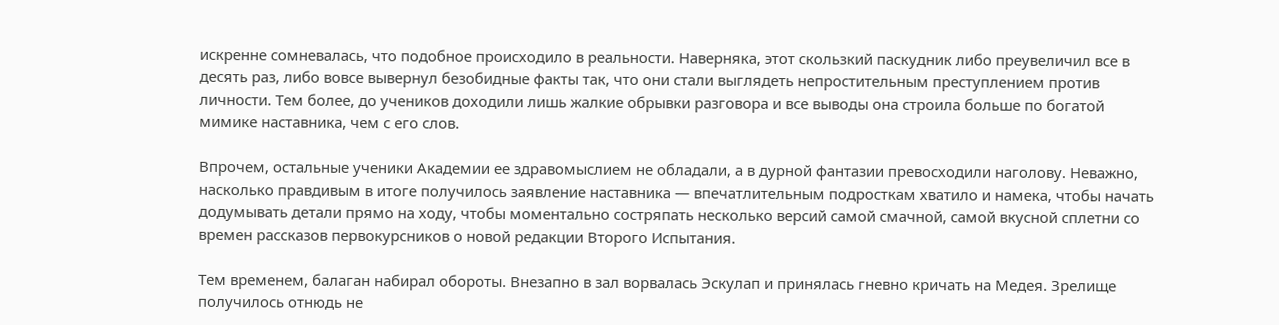искренне сомневалась, что подобное происходило в реальности. Наверняка, этот скользкий паскудник либо преувеличил все в десять раз, либо вовсе вывернул безобидные факты так, что они стали выглядеть непростительным преступлением против личности. Тем более, до учеников доходили лишь жалкие обрывки разговора и все выводы она строила больше по богатой мимике наставника, чем с его слов.

Впрочем, остальные ученики Академии ее здравомыслием не обладали, а в дурной фантазии превосходили наголову. Неважно, насколько правдивым в итоге получилось заявление наставника — впечатлительным подросткам хватило и намека, чтобы начать додумывать детали прямо на ходу, чтобы моментально состряпать несколько версий самой смачной, самой вкусной сплетни со времен рассказов первокурсников о новой редакции Второго Испытания.

Тем временем, балаган набирал обороты. Внезапно в зал ворвалась Эскулап и принялась гневно кричать на Медея. Зрелище получилось отнюдь не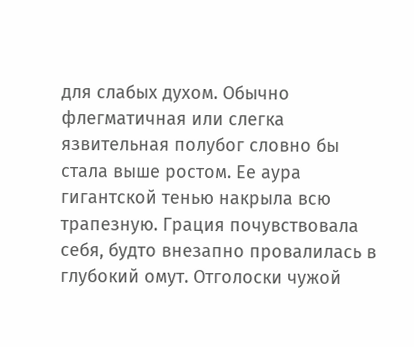для слабых духом. Обычно флегматичная или слегка язвительная полубог словно бы стала выше ростом. Ее аура гигантской тенью накрыла всю трапезную. Грация почувствовала себя, будто внезапно провалилась в глубокий омут. Отголоски чужой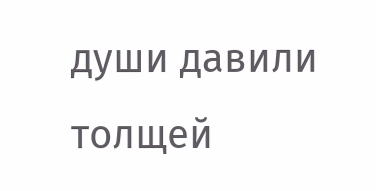души давили толщей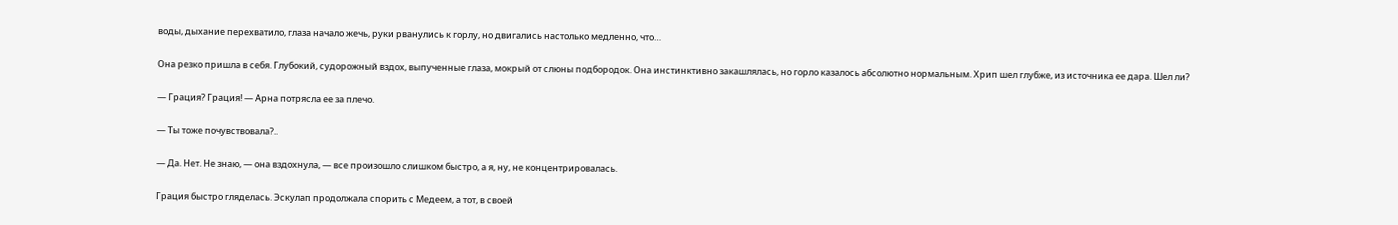воды, дыхание перехватило, глаза начало жечь, руки рванулись к горлу, но двигались настолько медленно, что…

Она резко пришла в себя. Глубокий, судорожный вздох, выпученные глаза, мокрый от слюны подбородок. Она инстинктивно закашлялась, но горло казалось абсолютно нормальным. Хрип шел глубже, из источника ее дара. Шел ли?

— Грация? Грация! — Арна потрясла ее за плечо.

— Ты тоже почувствовала?..

— Да. Нет. Не знаю, — она вздохнула, — все произошло слишком быстро, а я, ну, не концентрировалась.

Грация быстро гляделась. Эскулап продолжала спорить с Медеем, а тот, в своей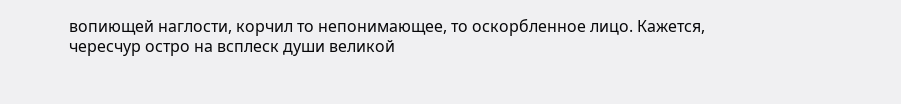вопиющей наглости, корчил то непонимающее, то оскорбленное лицо. Кажется, чересчур остро на всплеск души великой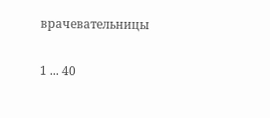врачевательницы

1 ... 40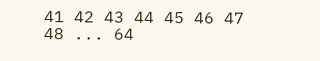41 42 43 44 45 46 47 48 ... 64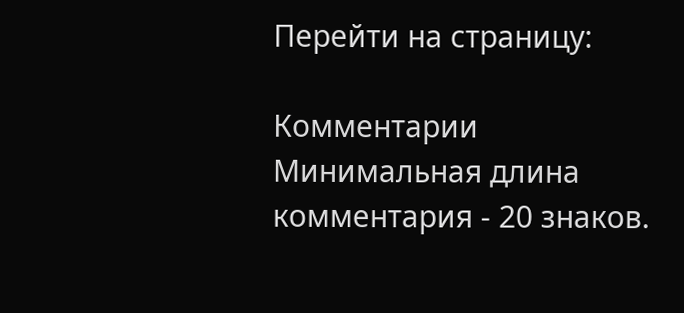Перейти на страницу:

Комментарии
Минимальная длина комментария - 20 знаков.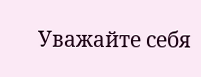Уважайте себя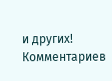и других!
Комментариев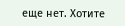еще нет. Хотите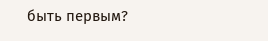быть первым?